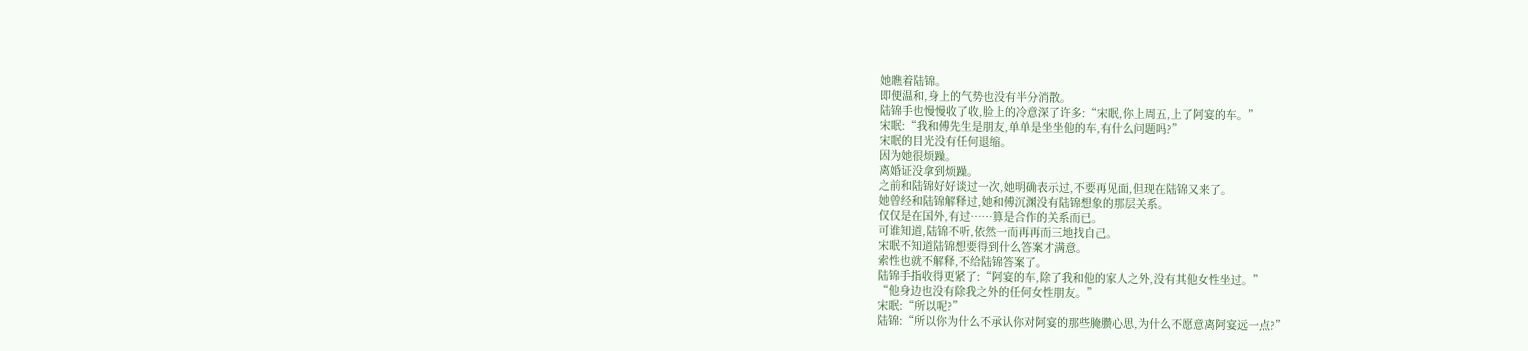她瞧着陆锦。
即便温和,身上的气势也没有半分消散。
陆锦手也慢慢收了收,脸上的冷意深了许多:“宋眠,你上周五,上了阿宴的车。”
宋眠:“我和傅先生是朋友,单单是坐坐他的车,有什么问题吗?”
宋眠的目光没有任何退缩。
因为她很烦躁。
离婚证没拿到烦躁。
之前和陆锦好好谈过一次,她明确表示过,不要再见面,但现在陆锦又来了。
她曾经和陆锦解释过,她和傅沉渊没有陆锦想象的那层关系。
仅仅是在国外,有过……算是合作的关系而已。
可谁知道,陆锦不听,依然一而再再而三地找自己。
宋眠不知道陆锦想要得到什么答案才满意。
索性也就不解释,不给陆锦答案了。
陆锦手指收得更紧了:“阿宴的车,除了我和他的家人之外,没有其他女性坐过。”
“他身边也没有除我之外的任何女性朋友。”
宋眠:“所以呢?”
陆锦:“所以你为什么不承认你对阿宴的那些腌臜心思,为什么不愿意离阿宴远一点?”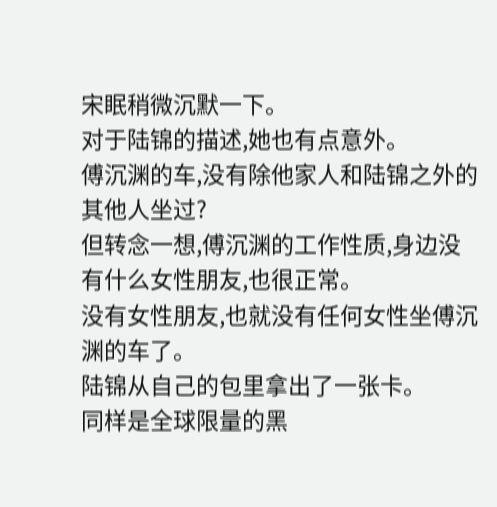宋眠稍微沉默一下。
对于陆锦的描述,她也有点意外。
傅沉渊的车,没有除他家人和陆锦之外的其他人坐过?
但转念一想,傅沉渊的工作性质,身边没有什么女性朋友,也很正常。
没有女性朋友,也就没有任何女性坐傅沉渊的车了。
陆锦从自己的包里拿出了一张卡。
同样是全球限量的黑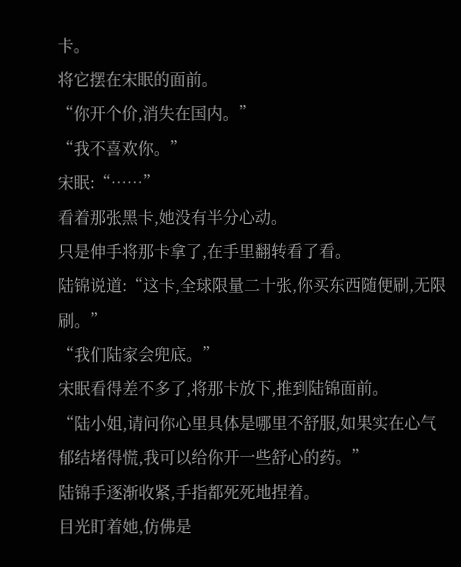卡。
将它摆在宋眠的面前。
“你开个价,消失在国内。”
“我不喜欢你。”
宋眠:“……”
看着那张黑卡,她没有半分心动。
只是伸手将那卡拿了,在手里翻转看了看。
陆锦说道:“这卡,全球限量二十张,你买东西随便刷,无限刷。”
“我们陆家会兜底。”
宋眠看得差不多了,将那卡放下,推到陆锦面前。
“陆小姐,请问你心里具体是哪里不舒服,如果实在心气郁结堵得慌,我可以给你开一些舒心的药。”
陆锦手逐渐收紧,手指都死死地捏着。
目光盯着她,仿佛是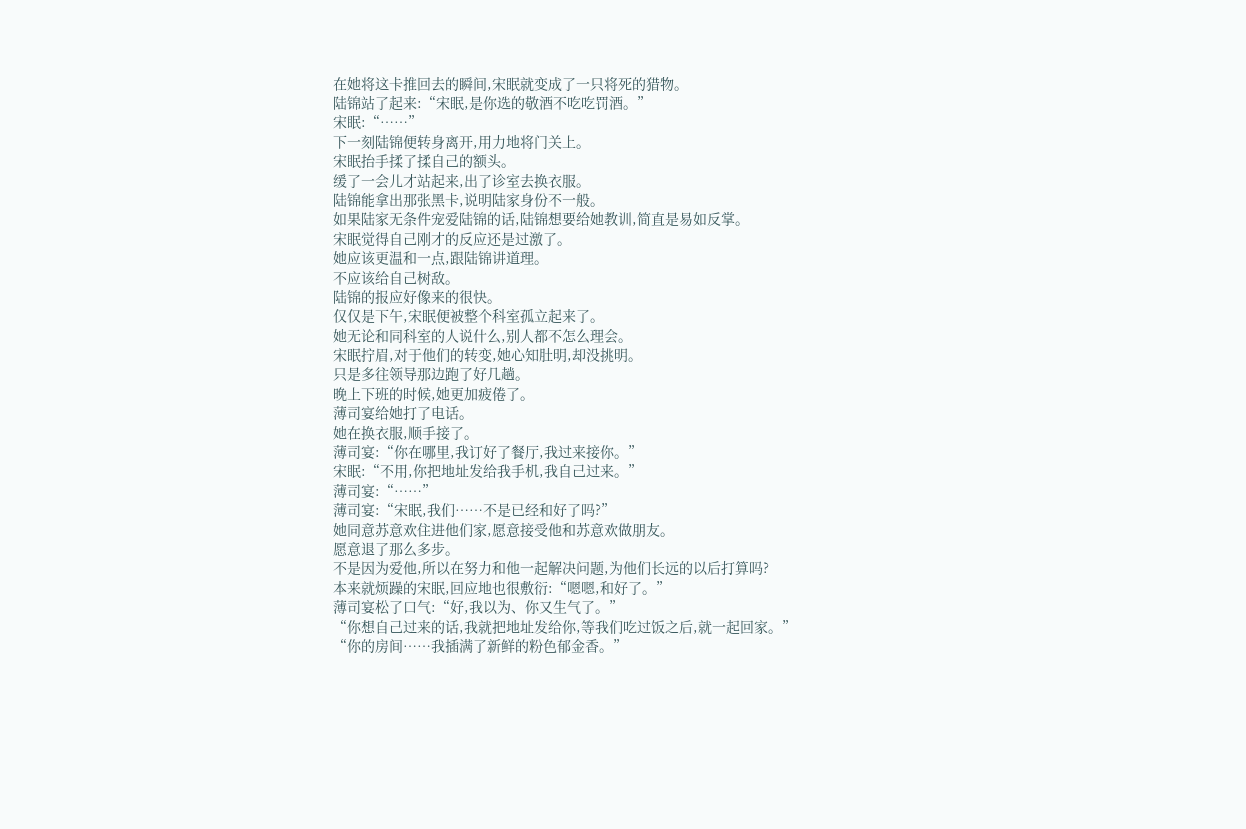在她将这卡推回去的瞬间,宋眠就变成了一只将死的猎物。
陆锦站了起来:“宋眠,是你选的敬酒不吃吃罚酒。”
宋眠:“……”
下一刻陆锦便转身离开,用力地将门关上。
宋眠抬手揉了揉自己的额头。
缓了一会儿才站起来,出了诊室去换衣服。
陆锦能拿出那张黑卡,说明陆家身份不一般。
如果陆家无条件宠爱陆锦的话,陆锦想要给她教训,简直是易如反掌。
宋眠觉得自己刚才的反应还是过激了。
她应该更温和一点,跟陆锦讲道理。
不应该给自己树敌。
陆锦的报应好像来的很快。
仅仅是下午,宋眠便被整个科室孤立起来了。
她无论和同科室的人说什么,别人都不怎么理会。
宋眠拧眉,对于他们的转变,她心知肚明,却没挑明。
只是多往领导那边跑了好几趟。
晚上下班的时候,她更加疲倦了。
薄司宴给她打了电话。
她在换衣服,顺手接了。
薄司宴:“你在哪里,我订好了餐厅,我过来接你。”
宋眠:“不用,你把地址发给我手机,我自己过来。”
薄司宴:“……”
薄司宴:“宋眠,我们……不是已经和好了吗?”
她同意苏意欢住进他们家,愿意接受他和苏意欢做朋友。
愿意退了那么多步。
不是因为爱他,所以在努力和他一起解决问题,为他们长远的以后打算吗?
本来就烦躁的宋眠,回应地也很敷衍:“嗯嗯,和好了。”
薄司宴松了口气:“好,我以为、你又生气了。”
“你想自己过来的话,我就把地址发给你,等我们吃过饭之后,就一起回家。”
“你的房间……我插满了新鲜的粉色郁金香。”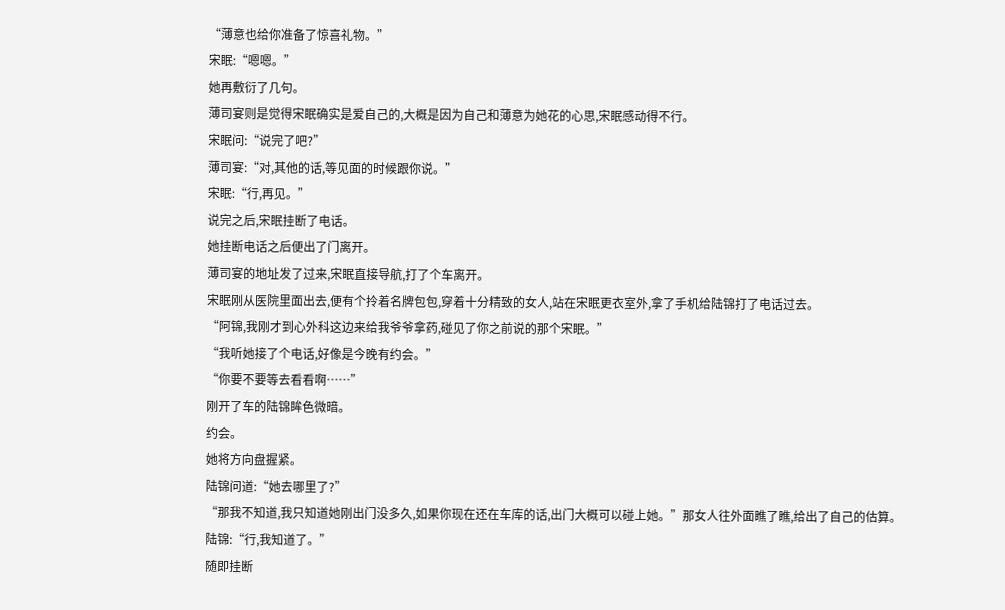“薄意也给你准备了惊喜礼物。”
宋眠:“嗯嗯。”
她再敷衍了几句。
薄司宴则是觉得宋眠确实是爱自己的,大概是因为自己和薄意为她花的心思,宋眠感动得不行。
宋眠问:“说完了吧?”
薄司宴:“对,其他的话,等见面的时候跟你说。”
宋眠:“行,再见。”
说完之后,宋眠挂断了电话。
她挂断电话之后便出了门离开。
薄司宴的地址发了过来,宋眠直接导航,打了个车离开。
宋眠刚从医院里面出去,便有个拎着名牌包包,穿着十分精致的女人,站在宋眠更衣室外,拿了手机给陆锦打了电话过去。
“阿锦,我刚才到心外科这边来给我爷爷拿药,碰见了你之前说的那个宋眠。”
“我听她接了个电话,好像是今晚有约会。”
“你要不要等去看看啊……”
刚开了车的陆锦眸色微暗。
约会。
她将方向盘握紧。
陆锦问道:“她去哪里了?”
“那我不知道,我只知道她刚出门没多久,如果你现在还在车库的话,出门大概可以碰上她。”那女人往外面瞧了瞧,给出了自己的估算。
陆锦:“行,我知道了。”
随即挂断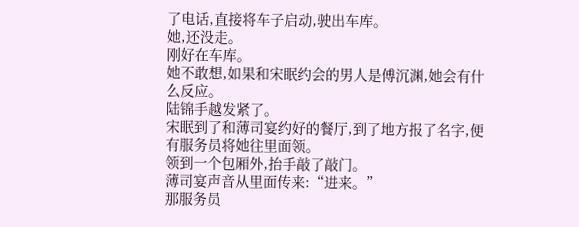了电话,直接将车子启动,驶出车库。
她,还没走。
刚好在车库。
她不敢想,如果和宋眠约会的男人是傅沉渊,她会有什么反应。
陆锦手越发紧了。
宋眠到了和薄司宴约好的餐厅,到了地方报了名字,便有服务员将她往里面领。
领到一个包厢外,抬手敲了敲门。
薄司宴声音从里面传来:“进来。”
那服务员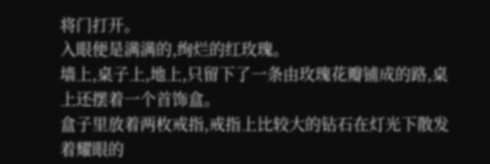将门打开。
入眼便是满满的,绚烂的红玫瑰。
墙上,桌子上,地上,只留下了一条由玫瑰花瓣铺成的路,桌上还摆着一个首饰盒。
盒子里放着两枚戒指,戒指上比较大的钻石在灯光下散发着耀眼的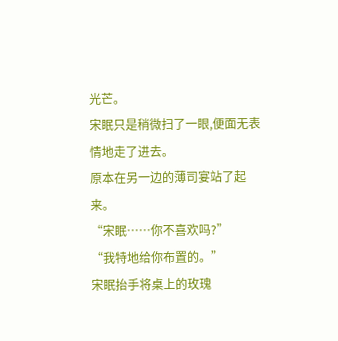光芒。
宋眠只是稍微扫了一眼,便面无表情地走了进去。
原本在另一边的薄司宴站了起来。
“宋眠……你不喜欢吗?”
“我特地给你布置的。”
宋眠抬手将桌上的玫瑰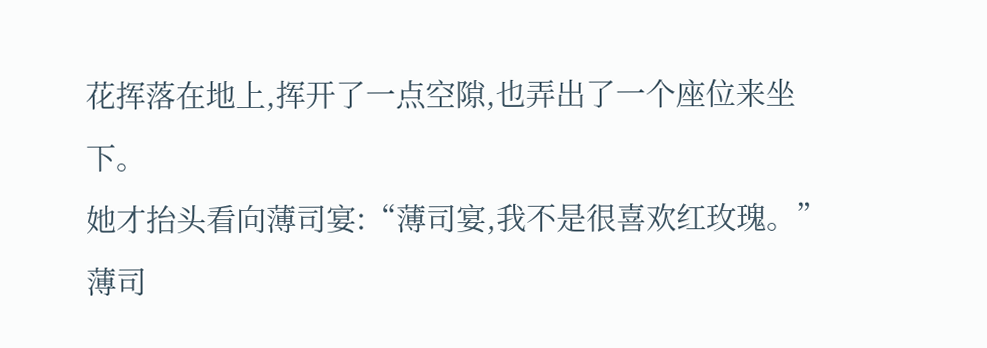花挥落在地上,挥开了一点空隙,也弄出了一个座位来坐下。
她才抬头看向薄司宴:“薄司宴,我不是很喜欢红玫瑰。”
薄司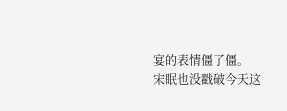宴的表情僵了僵。
宋眠也没戳破今天这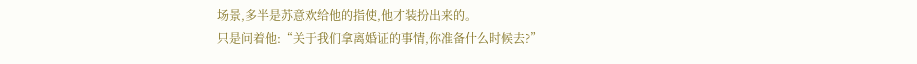场景,多半是苏意欢给他的指使,他才装扮出来的。
只是问着他:“关于我们拿离婚证的事情,你准备什么时候去?”